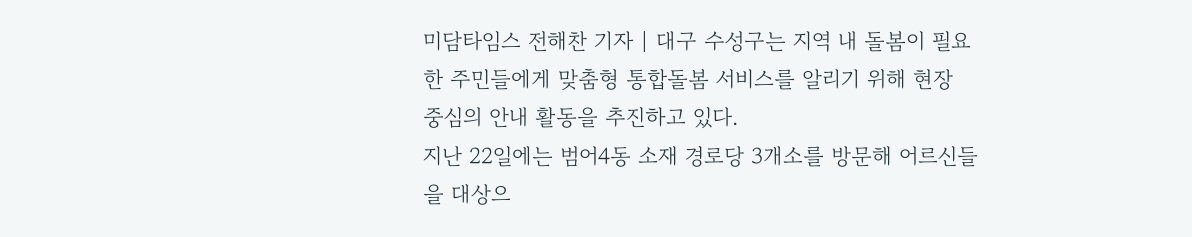미담타임스 전해찬 기자 | 대구 수성구는 지역 내 돌봄이 필요한 주민들에게 맞춤형 통합돌봄 서비스를 알리기 위해 현장 중심의 안내 활동을 추진하고 있다.
지난 22일에는 범어4동 소재 경로당 3개소를 방문해 어르신들을 대상으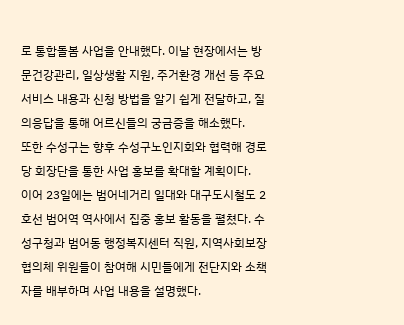로 통합돌봄 사업을 안내했다. 이날 현장에서는 방문건강관리, 일상생활 지원, 주거환경 개선 등 주요 서비스 내용과 신청 방법을 알기 쉽게 전달하고, 질의응답을 통해 어르신들의 궁금증을 해소했다.
또한 수성구는 향후 수성구노인지회와 협력해 경로당 회장단을 통한 사업 홍보를 확대할 계획이다.
이어 23일에는 범어네거리 일대와 대구도시철도 2호선 범어역 역사에서 집중 홍보 활동을 펼쳤다. 수성구청과 범어동 행정복지센터 직원, 지역사회보장협의체 위원들이 참여해 시민들에게 전단지와 소책자를 배부하며 사업 내용을 설명했다.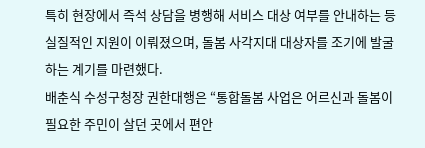특히 현장에서 즉석 상담을 병행해 서비스 대상 여부를 안내하는 등 실질적인 지원이 이뤄졌으며, 돌봄 사각지대 대상자를 조기에 발굴하는 계기를 마련했다.
배춘식 수성구청장 권한대행은 “통합돌봄 사업은 어르신과 돌봄이 필요한 주민이 살던 곳에서 편안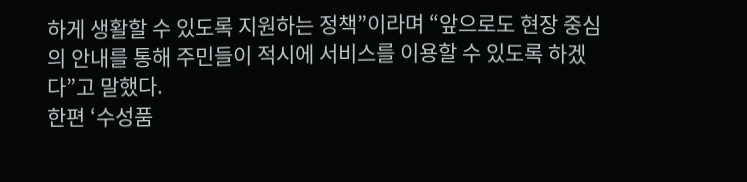하게 생활할 수 있도록 지원하는 정책”이라며 “앞으로도 현장 중심의 안내를 통해 주민들이 적시에 서비스를 이용할 수 있도록 하겠다”고 말했다.
한편 ‘수성품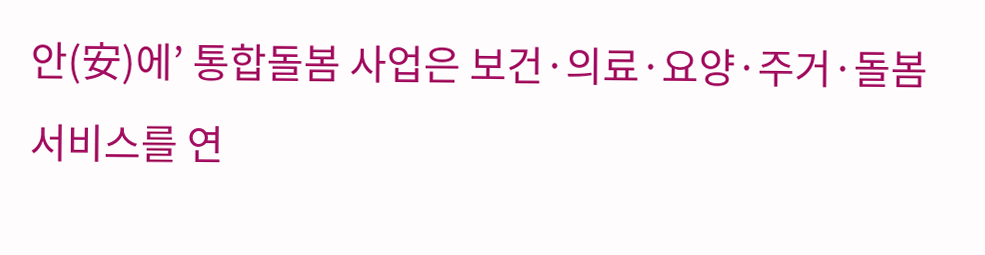안(安)에’ 통합돌봄 사업은 보건·의료·요양·주거·돌봄 서비스를 연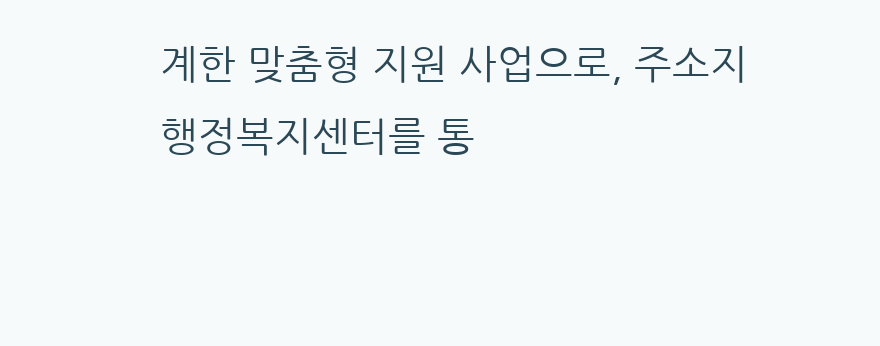계한 맞춤형 지원 사업으로, 주소지 행정복지센터를 통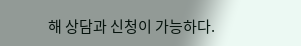해 상담과 신청이 가능하다.